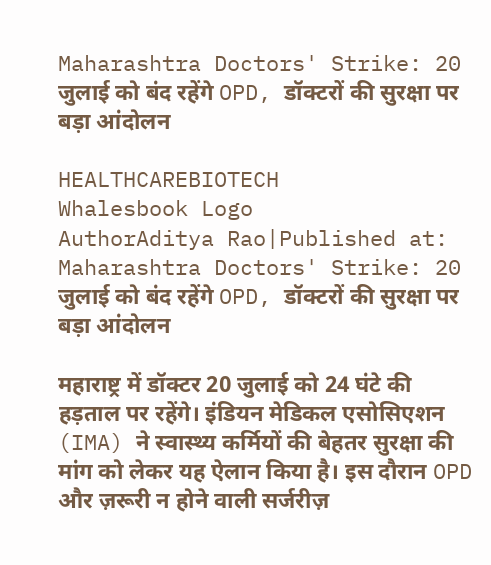Maharashtra Doctors' Strike: 20 जुलाई को बंद रहेंगे OPD, डॉक्टरों की सुरक्षा पर बड़ा आंदोलन

HEALTHCAREBIOTECH
Whalesbook Logo
AuthorAditya Rao|Published at:
Maharashtra Doctors' Strike: 20 जुलाई को बंद रहेंगे OPD, डॉक्टरों की सुरक्षा पर बड़ा आंदोलन

महाराष्ट्र में डॉक्टर 20 जुलाई को 24 घंटे की हड़ताल पर रहेंगे। इंडियन मेडिकल एसोसिएशन (IMA) ने स्वास्थ्य कर्मियों की बेहतर सुरक्षा की मांग को लेकर यह ऐलान किया है। इस दौरान OPD और ज़रूरी न होने वाली सर्जरीज़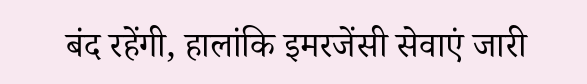बंद रहेंगी, हालांकि इमरजेंसी सेवाएं जारी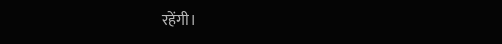रहेंगी।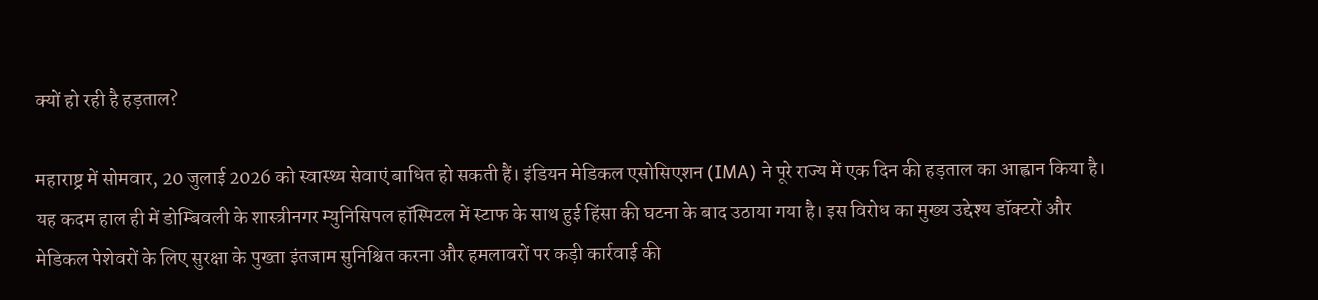क्यों हो रही है हड़ताल?

महाराष्ट्र में सोमवार, 20 जुलाई 2026 को स्वास्थ्य सेवाएं बाधित हो सकती हैं। इंडियन मेडिकल एसोसिएशन (IMA) ने पूरे राज्य में एक दिन की हड़ताल का आह्वान किया है। यह कदम हाल ही में डोम्बिवली के शास्त्रीनगर म्युनिसिपल हॉस्पिटल में स्टाफ के साथ हुई हिंसा की घटना के बाद उठाया गया है। इस विरोध का मुख्य उद्देश्य डॉक्टरों और मेडिकल पेशेवरों के लिए सुरक्षा के पुख्ता इंतजाम सुनिश्चित करना और हमलावरों पर कड़ी कार्रवाई की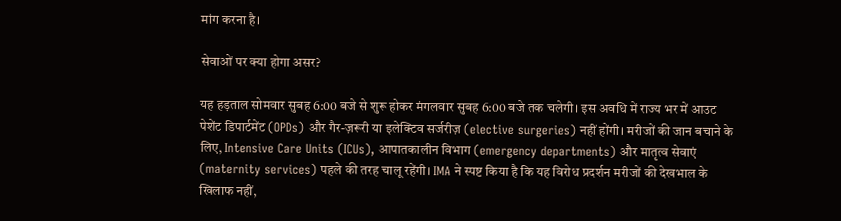मांग करना है।

सेवाओं पर क्या होगा असर?

यह हड़ताल सोमवार सुबह 6:00 बजे से शुरू होकर मंगलवार सुबह 6:00 बजे तक चलेगी। इस अवधि में राज्य भर में आउट पेशेंट डिपार्टमेंट (OPDs) और गैर-ज़रूरी या इलेक्टिव सर्जरीज़ (elective surgeries) नहीं होंगी। मरीजों की जान बचाने के लिए, Intensive Care Units (ICUs), आपातकालीन विभाग (emergency departments) और मातृत्व सेवाएं (maternity services) पहले की तरह चालू रहेंगी। IMA ने स्पष्ट किया है कि यह विरोध प्रदर्शन मरीजों की देखभाल के खिलाफ नहीं,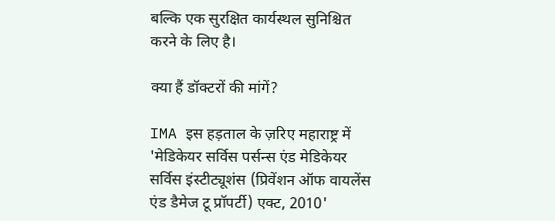बल्कि एक सुरक्षित कार्यस्थल सुनिश्चित करने के लिए है।

क्या हैं डॉक्टरों की मांगें?

IMA इस हड़ताल के ज़रिए महाराष्ट्र में 'मेडिकेयर सर्विस पर्सन्स एंड मेडिकेयर सर्विस इंस्टीट्यूशंस (प्रिवेंशन ऑफ वायलेंस एंड डैमेज टू प्रॉपर्टी) एक्ट, 2010'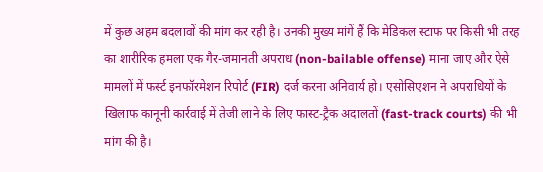में कुछ अहम बदलावों की मांग कर रही है। उनकी मुख्य मांगें हैं कि मेडिकल स्टाफ पर किसी भी तरह का शारीरिक हमला एक गैर-जमानती अपराध (non-bailable offense) माना जाए और ऐसे मामलों में फर्स्ट इनफॉरमेशन रिपोर्ट (FIR) दर्ज करना अनिवार्य हो। एसोसिएशन ने अपराधियों के खिलाफ कानूनी कार्रवाई में तेजी लाने के लिए फास्ट-ट्रैक अदालतों (fast-track courts) की भी मांग की है।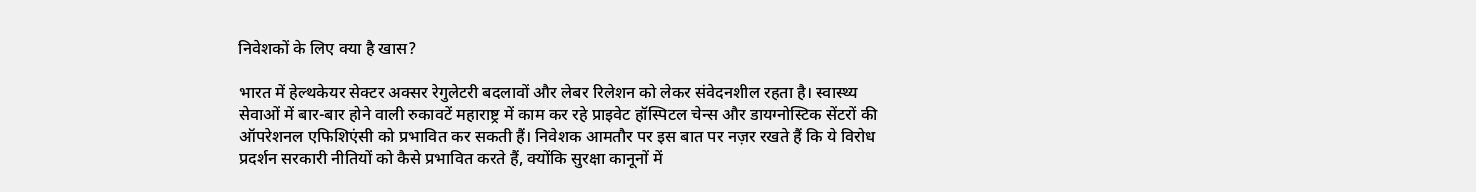निवेशकों के लिए क्या है खास?

भारत में हेल्थकेयर सेक्टर अक्सर रेगुलेटरी बदलावों और लेबर रिलेशन को लेकर संवेदनशील रहता है। स्वास्थ्य सेवाओं में बार-बार होने वाली रुकावटें महाराष्ट्र में काम कर रहे प्राइवेट हॉस्पिटल चेन्स और डायग्नोस्टिक सेंटरों की ऑपरेशनल एफिशिएंसी को प्रभावित कर सकती हैं। निवेशक आमतौर पर इस बात पर नज़र रखते हैं कि ये विरोध प्रदर्शन सरकारी नीतियों को कैसे प्रभावित करते हैं, क्योंकि सुरक्षा कानूनों में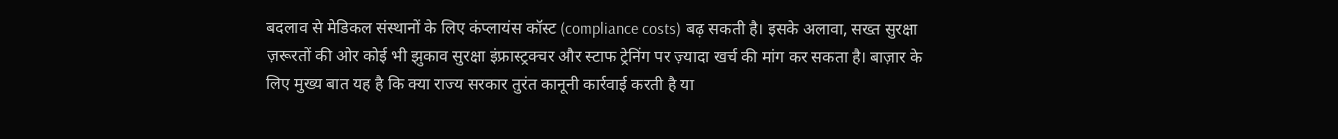बदलाव से मेडिकल संस्थानों के लिए कंप्लायंस कॉस्ट (compliance costs) बढ़ सकती है। इसके अलावा, सख्त सुरक्षा ज़रूरतों की ओर कोई भी झुकाव सुरक्षा इंफ्रास्ट्रक्चर और स्टाफ ट्रेनिंग पर ज़्यादा खर्च की मांग कर सकता है। बाज़ार के लिए मुख्य बात यह है कि क्या राज्य सरकार तुरंत कानूनी कार्रवाई करती है या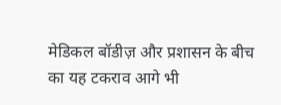मेडिकल बॉडीज़ और प्रशासन के बीच का यह टकराव आगे भी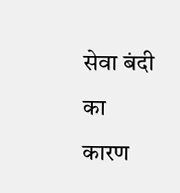सेवा बंदी का कारण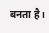बनता है।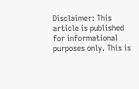Disclaimer: This article is published for informational purposes only. This is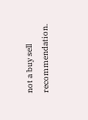not a buy sell recommendation.